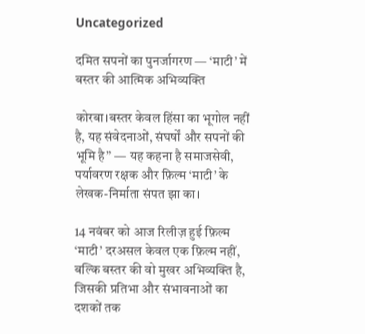Uncategorized

दमित सपनों का पुनर्जागरण — ‘माटी’ में बस्तर की आत्मिक अभिव्यक्ति

कोरबा।बस्तर केवल हिंसा का भूगोल नहीं है, यह संवेदनाओं, संघर्षों और सपनों की भूमि है” — यह कहना है समाजसेवी, पर्यावरण रक्षक और फ़िल्म ‘माटी’ के लेखक-निर्माता संपत झा का।

14 नवंबर को आज रिलीज़ हुई फ़िल्म ‘माटी’ दरअसल केवल एक फ़िल्म नहीं, बल्कि बस्तर की वो मुखर अभिव्यक्ति है, जिसकी प्रतिभा और संभावनाओं का दशकों तक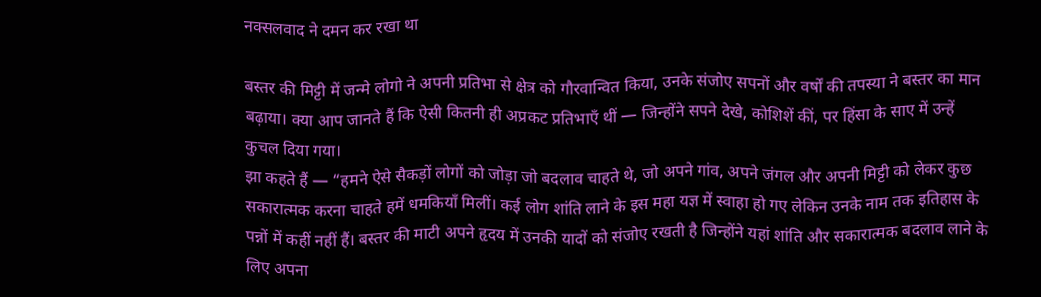नक्सलवाद ने दमन कर रखा था

बस्तर की मिट्टी में जन्मे लोगो ने अपनी प्रतिभा से क्षेत्र को गौरवान्वित किया, उनके संजोए सपनों और वर्षों की तपस्या ने बस्तर का मान बढ़ाया। क्या आप जानते हैं कि ऐसी कितनी ही अप्रकट प्रतिभाएँ थीं — जिन्होंने सपने देखे, कोशिशें कीं, पर हिंसा के साए में उन्हें कुचल दिया गया।
झा कहते हैं — “हमने ऐसे सैकड़ों लोगों को जोड़ा जो बदलाव चाहते थे, जो अपने गांव, अपने जंगल और अपनी मिट्टी को लेकर कुछ सकारात्मक करना चाहते हमें धमकियाँ मिलीं। कई लोग शांति लाने के इस महा यज्ञ में स्वाहा हो गए लेकिन उनके नाम तक इतिहास के पन्नों में कहीं नहीं हैं। बस्तर की माटी अपने हृदय में उनकी यादों को संजोए रखती है जिन्होंने यहां शांति और सकारात्मक बदलाव लाने के लिए अपना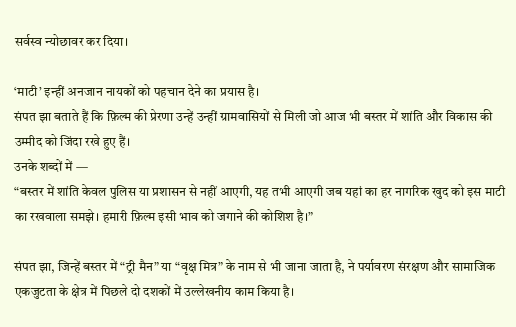सर्वस्व न्योछावर कर दिया।

‘माटी’ इन्हीं अनजान नायकों को पहचान देने का प्रयास है।
संपत झा बताते हैं कि फ़िल्म की प्रेरणा उन्हें उन्हीं ग्रामवासियों से मिली जो आज भी बस्तर में शांति और विकास की उम्मीद को जिंदा रखे हुए हैं।
उनके शब्दों में —
“बस्तर में शांति केवल पुलिस या प्रशासन से नहीं आएगी, यह तभी आएगी जब यहां का हर नागरिक खुद को इस माटी का रखवाला समझे। हमारी फ़िल्म इसी भाव को जगाने की कोशिश है।”

संपत झा, जिन्हें बस्तर में “ट्री मैन” या “वृक्ष मित्र” के नाम से भी जाना जाता है, ने पर्यावरण संरक्षण और सामाजिक एकजुटता के क्षेत्र में पिछले दो दशकों में उल्लेखनीय काम किया है।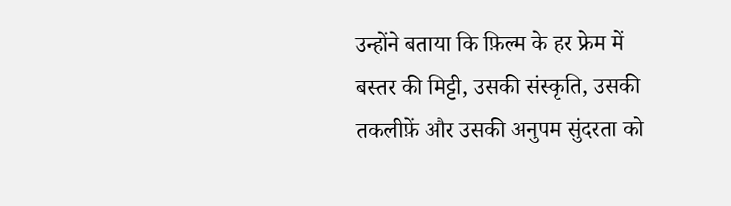उन्होंने बताया कि फ़िल्म के हर फ्रेम में बस्तर की मिट्टी, उसकी संस्कृति, उसकी तकलीफ़ें और उसकी अनुपम सुंदरता को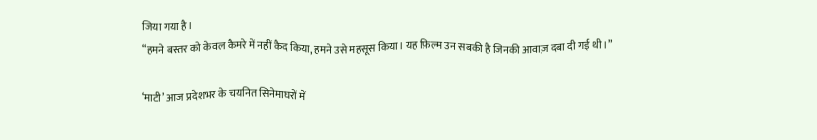जिया गया है।
“हमने बस्तर को केवल कैमरे में नहीं कैद किया, हमने उसे महसूस किया। यह फ़िल्म उन सबकी है जिनकी आवाज़ दबा दी गई थी।”

‘माटी’ आज प्रदेशभर के चयनित सिनेमाघरों में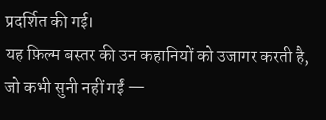प्रदर्शित की गई।
यह फ़िल्म बस्तर की उन कहानियों को उजागर करती है, जो कभी सुनी नहीं गईं —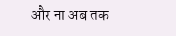और ना अब तक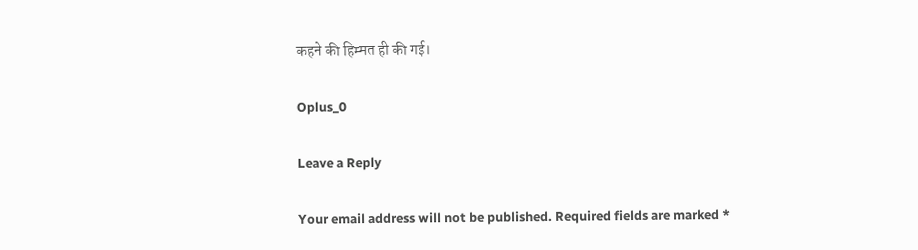कहने की हिम्मत ही की गई।

Oplus_0

Leave a Reply

Your email address will not be published. Required fields are marked *